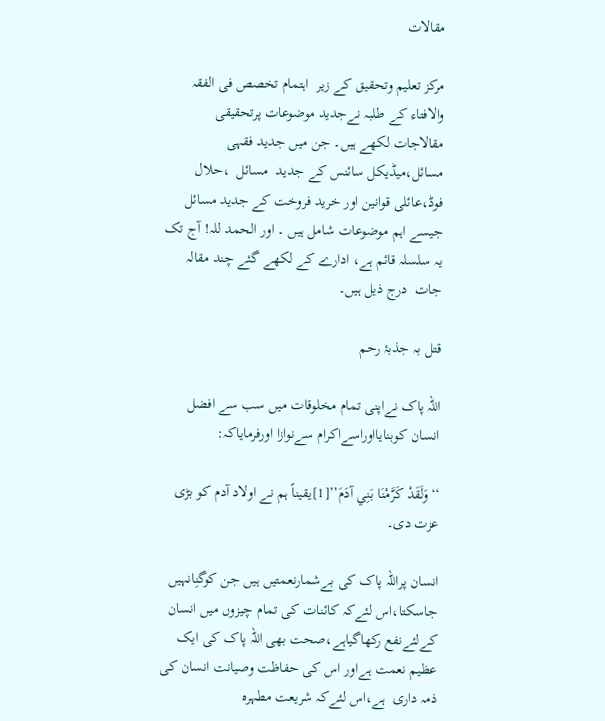مقالات

مرکز تعلیم وتحقیق کے زیر  اہتمام تخصص فی الفقہ والافتاء کے طلبہ نےجدید موضوعات پرتحقیقی مقالاجات لکھے ہیں۔ جن میں جدید فقہی مسائل،میڈیکل سائنس کے جدید  مسائل  ،حلال فوڈ،عائلی قوانین اور خرید فروخت کے جدید مسائل جیسے اہم موضوعات شامل ہیں ۔ اور الحمد للہ! آج تک یہ سلسلہ قائم ہے، ادارے کے لکھے گئے چند مقالہ جات  درج ذیل ہیں۔

قتل بہ جذبۂ رحم

اللہ پاک نےاپنی تمام مخلوقات میں سب سے افضل انسان کوبنایااوراسےاکرام سےنوازا اورفرمایاکہ:

‘‘وَلَقَدْ كَرَّمْنَا بَنِي آدَمَ’’[1]یقیناً ہم نے اولاد آدم کو بڑی عزت دی۔

انسان پراللہ پاک کی بےشمارنعمتیں ہیں جن کوگنِانہیں جاسکتا،اس لئےکہ کائنات کی تمام چیزوں میں انسان کےلئےنفع رکھاگیاہے،صحت بھی اللہ پاک کی ایک عظیم نعمت ہےاور اس کی حفاظت وصیانت انسان کی ذمہ داری  ہے،اس لئےکہ شریعت مطہرہ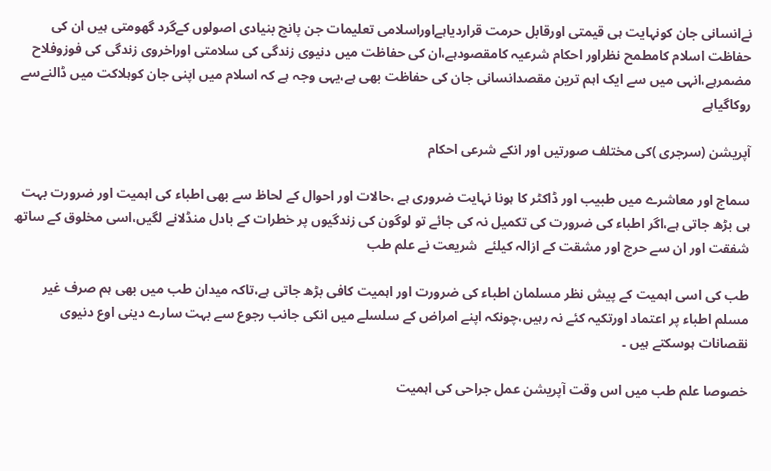نےانسانی جان کونہایت ہی قیمتی اورقابل حرمت قراردیاہےاوراسلامی تعلیمات جن پانچ بنیادی اصولوں کےگرد گھومتی ہیں ان کی حفاظت اسلام کامطمح نظراور احکام شرعیہ کامقصودہے،ان کی حفاظت میں دنیوی زندگی کی سلامتی اوراخروی زندگی کی فوزوفلاح مضمرہے،انہی میں سے ایک اہم ترین مقصدانسانی جان کی حفاظت بھی ہے،یہی وجہ ہے کہ اسلام میں اپنی جان کوہلاکت میں ڈالنےسے روکاگیاہے

آپریشن (سرجری )کی مختلف صورتیں اور انکے شرعی احکام

سماج اور معاشرے میں طبیب اور ڈاکٹر کا ہونا نہایت ضروری ہے ،حالات اور احوال کے لحاظ سے بھی اطباء کی اہمیت اور ضرورت بہت ہی بڑھ جاتی ہے،اگر اطباء کی ضرورت کی تکمیل نہ کی جائے تو لوگون کی زندگیوں پر خطرات کے بادل منڈلانے لگیں،اسی مخلوق کے ساتھ شفقت اور ان سے حرج اور مشقت کے ازالہ کیلئے  شریعت نے علم طب

طب کی اسی اہمیت کے پیش نظر مسلمان اطباء کی ضرورت اور اہمیت کافی بڑھ جاتی ہے،تاکہ میدان طب میں بھی ہم صرف غیر مسلم اطباء پر اعتماد اورتکیہ کئے نہ رہیں،چونکہ اپنے امراض کے سلسلے میں انکی جانب رجوع سے بہت سارے دینی اوع دنیوی نقصانات ہوسکتے ہیں ۔

خصوصا علم طب میں اس وقت آپریشن عمل جراحی کی اہمیت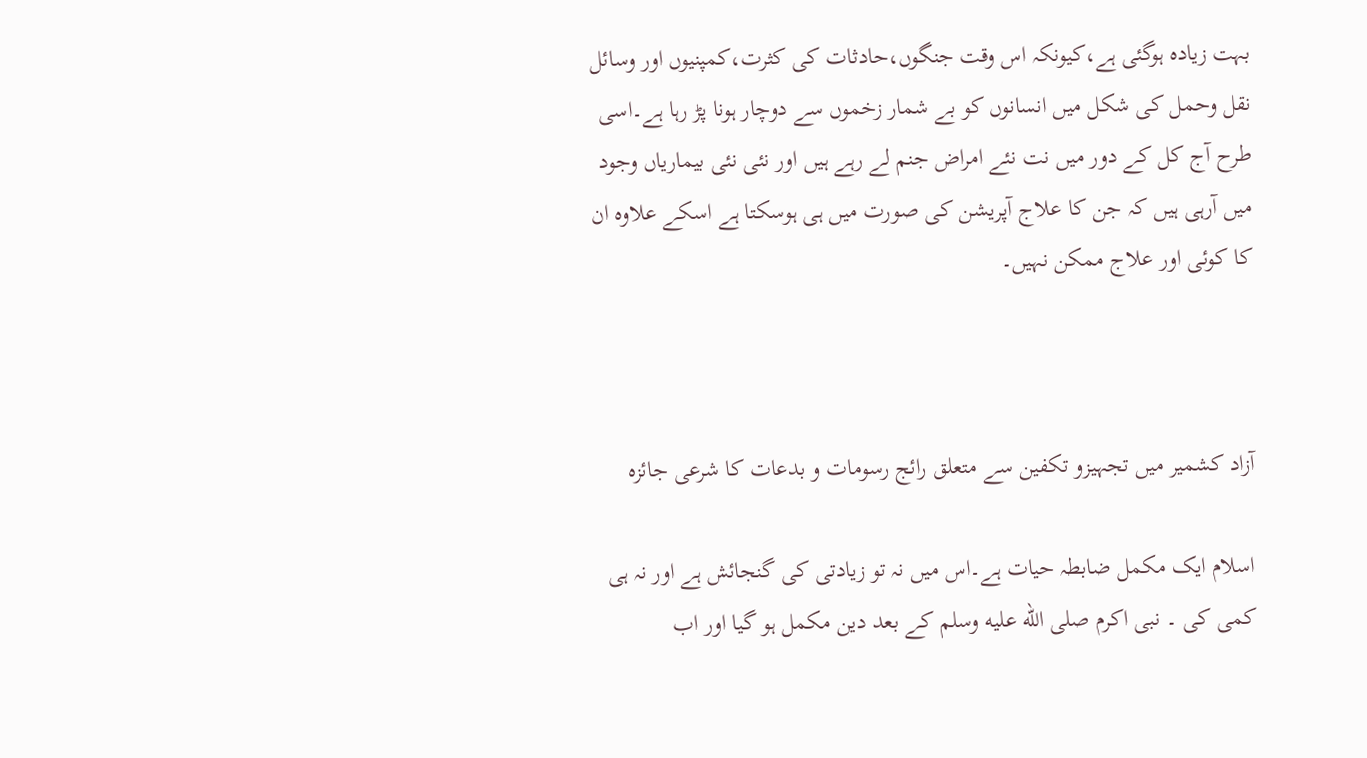بہت زیادہ ہوگئی ہے،کیونکہ اس وقت جنگوں،حادثات کی کثرت،کمپنیوں اور وسائل نقل وحمل کی شکل میں انسانوں کو بے شمار زخموں سے دوچار ہونا پڑ رہا ہے۔اسی طرح آج کل کے دور میں نت نئے امراض جنم لے رہے ہیں اور نئی نئی بیماریاں وجود میں آرہی ہیں کہ جن کا علاج آپریشن کی صورت میں ہی ہوسکتا ہے اسکے علاوہ ان کا کوئی اور علاج ممکن نہیں۔



آزاد کشمیر میں تجہیزو تکفین سے متعلق رائج رسومات و بدعات کا شرعی جائزہ

اسلام ایک مکمل ضابطہ حیات ہے۔اس میں نہ تو زیادتی کی گنجائش ہے اور نہ ہی کمی کی ۔ نبی اکرم صلى الله عليه وسلم کے بعد دین مکمل ہو گیا اور اب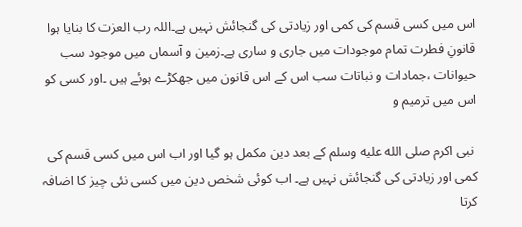اس میں کسی قسم کی کمی اور زیادتی کی گنجائش نہیں ہے۔اللہ رب العزت کا بنایا ہوا قانونِ فطرت تمام موجودات میں جاری و ساری ہے۔زمین و آسماں میں موجود سب حیوانات ،جمادات و نباتات سب اس کے اس قانون میں جھکڑے ہوئے ہیں ۔اور کسی کو اس میں ترمیم و

 نبی اکرم صلى الله عليه وسلم کے بعد دین مکمل ہو گیا اور اب اس میں کسی قسم کی کمی اور زیادتی کی گنجائش نہیں ہے۔ اب کوئی شخص دین میں کسی نئی چیز کا اضافہ کرتا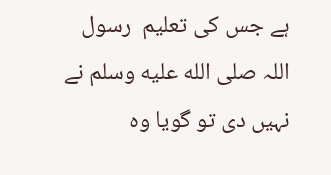ہے جس کی تعلیم  رسول اللہ صلى الله عليه وسلم نے نہیں دی تو گویا وہ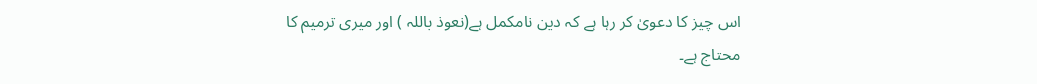اس چیز کا دعویٰ کر رہا ہے کہ دین نامکمل ہے(نعوذ باللہ ) اور میری ترمیم کا محتاج ہے۔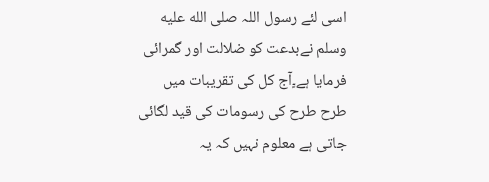اسی لئے رسول اللہ صلى الله عليه وسلم نےبدعت کو ضلالت اور گمرائی فرمایا ہے۔ٍآج کل کی تقریبات میں طرح طرح کی رسومات کی قید لگائی جاتی ہے معلوم نہیں کہ یہ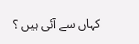کہاں سے آئی ہیں ؟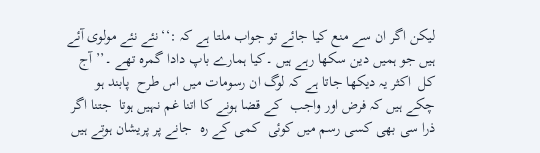لیکن اگر ان سے منع کیا جائے تو جواب ملتا ہے کہ :‘‘نئے نئے مولوی آئے ہیں جو ہمیں دین سکھا رہے ہیں ۔کیا ہمارے باپ دادا گمرہ تھے ۔’’ آج کل  اکثر یہ دیکھا جاتا ہے کہ لوگ ان رسومات میں اس طرح  پابند ہو چکے ہیں کہ فرض اور واجب  کے قضا ہونے کا اتنا غم نہیں ہوتا  جتنا اگر ذرا سی بھی کسی رسم میں کوئی  کمی کے رہ  جانے پر پریشان ہوتے ہیں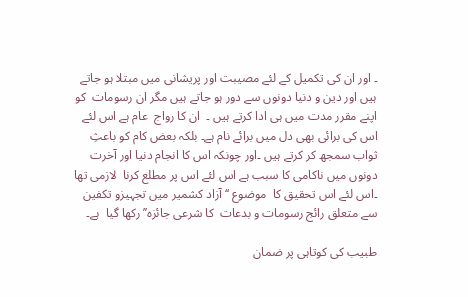۔ اور ان کی تکمیل کے لئے مصیبت اور پریشانی میں مبتلا ہو جاتے ہیں اور دین و دنیا دونوں سے دور ہو جاتے ہیں مگر ان رسومات  کو اپنے مقرر مدت میں ہی ادا کرتے ہیں ۔  ان کا رواج  عام ہے اس لئے اس کی برائی بھی دل میں برائے نام ہے۔ بلکہ بعض کام کو باعثِ ثواب سمجھ کر کرتے ہیں ۔اور چونکہ اس کا انجام دنیا اور آخرت دونوں میں ناکامی کا سبب ہے اس لئے اس پر مطلع کرنا  لازمی تھا ۔اس لئے اس تحقیق کا  موضوع ‘‘ آزاد کشمیر میں تجہیزو تکفین سے متعلق رائج رسومات و بدعات  کا شرعی جائزہ’’ رکھا گیا  ہے۔

طبیب کی کوتاہی پر ضمان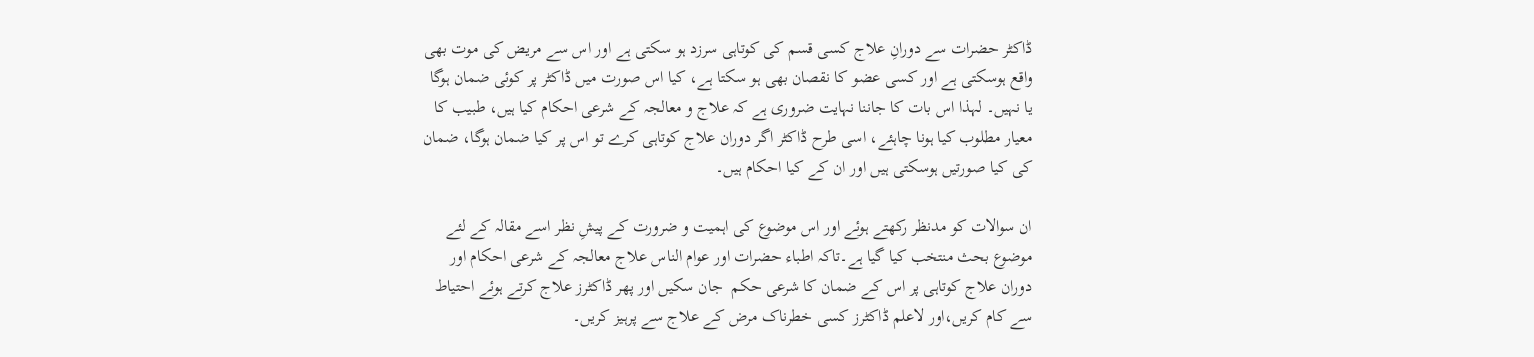ڈاکٹر حضرات سے دورانِ علاج کسی قسم کی کوتاہی سرزد ہو سکتی ہے اور اس سے مریض کی موت بھی واقع ہوسکتی ہے اور کسی عضو کا نقصان بھی ہو سکتا ہے، کیا اس صورت میں ڈاکٹر پر کوئی ضمان ہوگا یا نہیں۔ لہذا اس بات کا جاننا نہایت ضروری ہے کہ علاج و معالجہ کے شرعی احکام کیا ہیں، طبیب کا معیار مطلوب کیا ہونا چاہئے، اسی طرح ڈاکٹر اگر دوران علاج کوتاہی کرے تو اس پر کیا ضمان ہوگا، ضمان کی کیا صورتیں ہوسکتی ہیں اور ان کے کیا احکام ہیں۔

ان سوالات کو مدنظر رکھتے ہوئے اور اس موضوع کی اہمیت و ضرورت کے پیشِ نظر اسے مقالہ کے لئے موضوع بحث منتخب کیا گیا ہے۔تاکہ اطباء حضرات اور عوام الناس علاج معالجہ کے شرعی احکام اور دوران علاج کوتاہی پر اس کے ضمان کا شرعی حکم  جان سکیں اور پھر ڈاکٹرز علاج کرتے ہوئے احتیاط سے کام کریں،اور لاعلم ڈاکٹرز کسی خطرناک مرض کے علاج سے پرہیز کریں۔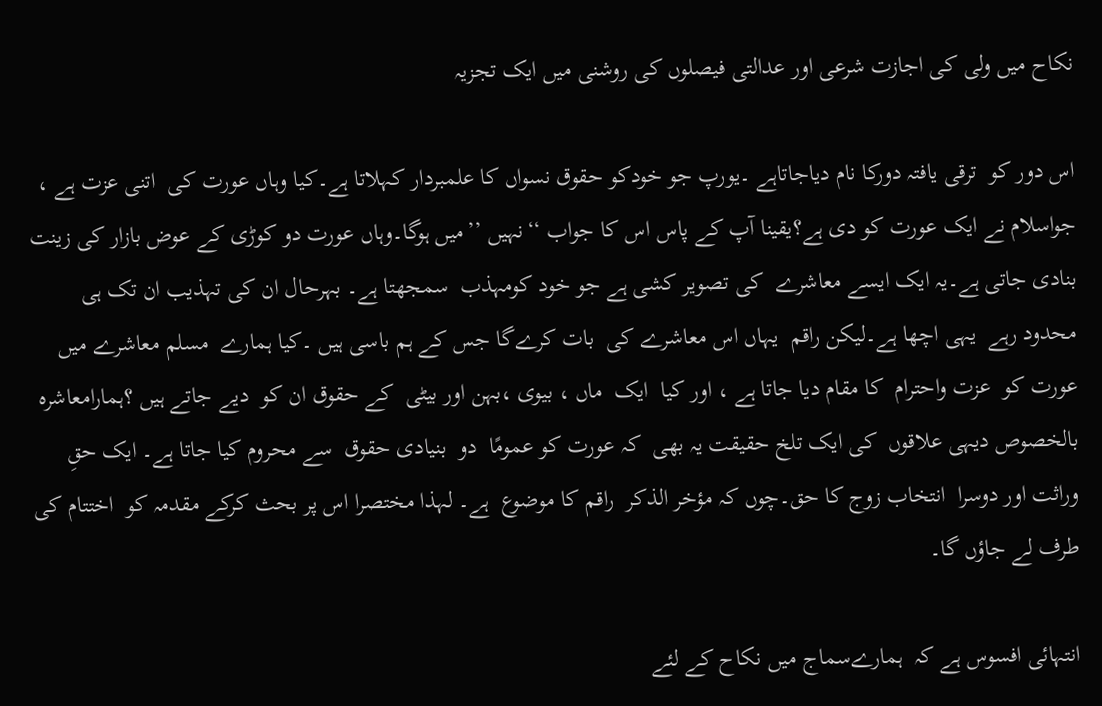نکاح میں ولی کی اجازت شرعی اور عدالتی فیصلوں کی روشنی میں ایک تجزیہ

اس دور کو  ترقی یافتہ دورکا نام دیاجاتاہے ۔یورپ جو خودکو حقوق نسواں کا علمبردار کہلاتا ہے۔کیا وہاں عورت کی  اتنی عزت ہے ، جواسلام نے ایک عورت کو دی ہے؟یقینا آپ کے پاس اس کا جواب ‘‘نہیں ’’میں ہوگا۔وہاں عورت دو کوڑی کے عوض بازار کی زینت  بنادی جاتی ہے۔یہ ایک ایسے معاشرے  کی تصویر کشی ہے جو خود کومہذب  سمجھتا ہے۔ بہرحال ان کی تہذیب ان تک ہی محدود رہے  یہی اچھا ہے۔لیکن راقم  یہاں اس معاشرے کی  بات کرےگا جس کے ہم باسی ہیں ۔کیا ہمارے  مسلم معاشرے میں عورت کو  عزت واحترام  کا مقام دیا جاتا ہے ، اور کیا  ایک  ماں ، بیوی ،بہن اور بیٹی  کے حقوق ان کو  دیے جاتے ہیں ؟ہمارامعاشرہ بالخصوص دیہی علاقوں  کی ایک تلخ حقیقت یہ بھی  کہ عورت کو عمومًا  دو  بنیادی حقوق  سے محروم کیا جاتا ہے۔ ایک حقِ وراثت اور دوسرا  انتخاب زوج کا حق۔چوں کہ مؤخر الذکر  راقم کا موضوع  ہے۔ لہذا مختصرا اس پر بحث کرکے مقدمہ کو  اختتام کی طرف لے جاؤں گا۔

انتہائی افسوس ہے کہ  ہمارےسماج میں نکاح کے لئے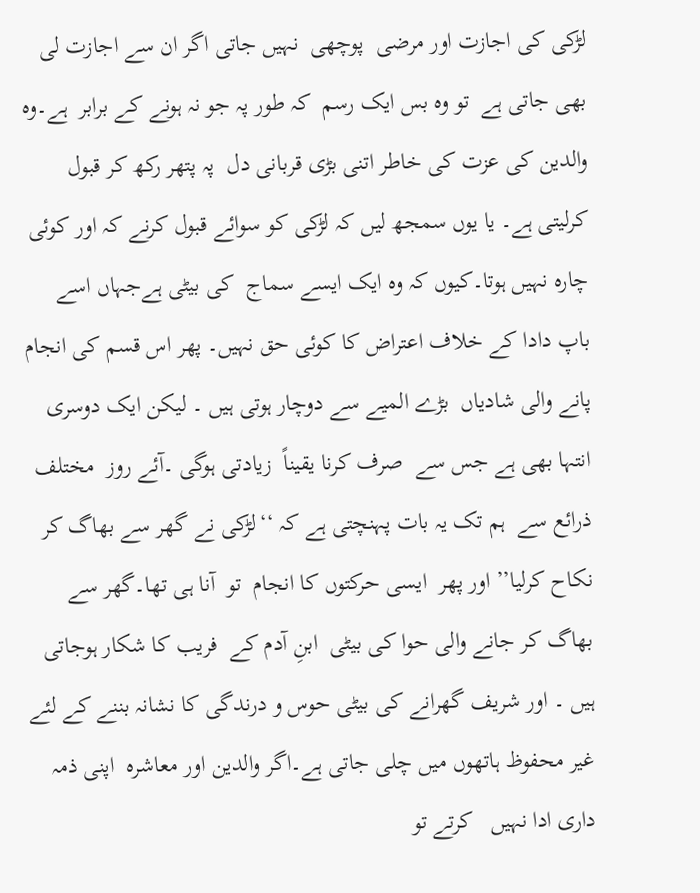لڑکی کی اجازت اور مرضی  پوچھی  نہیں جاتی اگر ان سے اجازت لی بھی جاتی ہے  تو وہ بس ایک رسم  کہ طور پہ جو نہ ہونے کے برابر  ہے۔وہ والدین کی عزت کی خاطر اتنی بڑی قربانی دل  پہ پتھر رکھ کر قبول کرلیتی ہے۔ یا یوں سمجھ لیں کہ لڑکی کو سوائے قبول کرنے کہ اور کوئی چارہ نہیں ہوتا۔کیوں کہ وہ ایک ایسے سماج  کی بیٹی ہےجہاں اسے باپ دادا کے خلاف اعتراض کا کوئی حق نہیں۔ پھر اس قسم کی انجام پانے والی شادیاں  بڑے المیے سے دوچار ہوتی ہیں ۔ لیکن ایک دوسری انتہا بھی ہے جس سے  صرف کرنا یقیناً  زیادتی ہوگی ۔آئے روز  مختلف ذرائع سے  ہم تک یہ بات پہنچتی ہے کہ ‘‘لڑکی نے گھر سے بھاگ کر نکاح کرلیا’’ اور پھر  ایسی حرکتوں کا انجام  تو  آنا ہی تھا۔گھر سے بھاگ کر جانے والی حوا کی بیٹی  ابنِ آدم کے  فریب کا شکار ہوجاتی ہیں ۔ اور شریف گھرانے کی بیٹی حوس و درندگی کا نشانہ بننے کے لئے غیر محفوظ ہاتھوں میں چلی جاتی ہے۔اگر والدین اور معاشرہ  اپنی ذمہ داری ادا نہیں   کرتے تو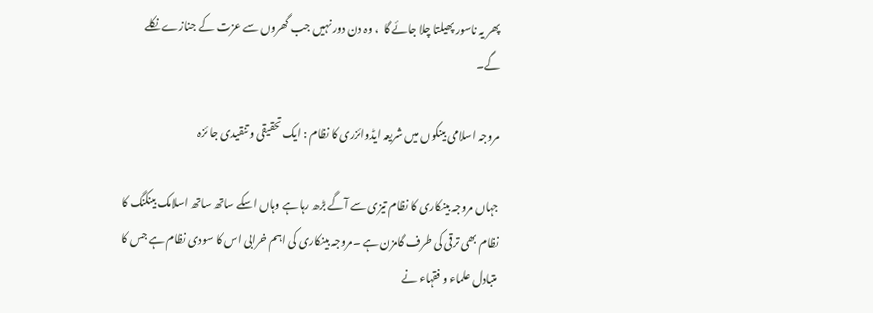پھر یہ ناسور پھیلتا چلا جائے گا  ، وہ دن دور نہیں جب گھروں سے عزت کے جنازے نکلے گے۔

مروجہ اسلامی بینکوں میں شریعہ ایڈوائزری کا نظام : ایک تحقیقی و تنقیدی جا ئزہ

جہاں مروجہ بینکاری کا نظام تیزی سے آگے بڑھ رہا ہے وہاں اسکے ساتھ ساتھ اسلامک بینکنگ کا نظام بھی ترقی کی طرف گامزن ہے ۔مروجہ بینکاری کی اہم خرابی اس کا سودی نظام ہے جس کا متبادل علماء و فقہاء نے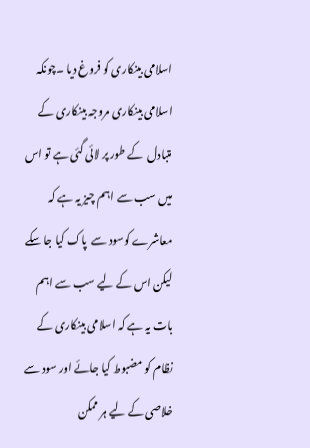اسلامی بینکاری کو فروغ دیا ۔چونکہ اسلامی بینکاری مروجہ بینکاری کے متبادل  کے طور پر لائی گئی ہے تو اس میں سب سے اہم چیز یہ ہے کہ معاشرے کوسود سے  پاک کیا جا سکے لیکن اس کے لیے سب سے اہم بات یہ ہے کہ اسلامی بینکاری کے نظام کو مضبوط کیا جائے اور سود سے خلاصی کے لیے ہر ممکن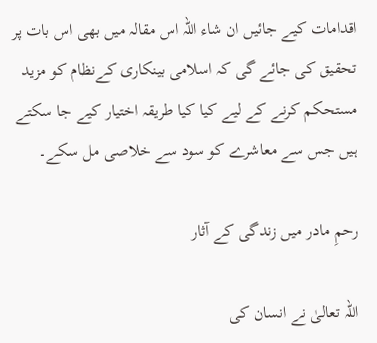اقدامات کیے جائیں ان شاء اللہ اس مقالہ میں بھی اس بات پر تحقیق کی جائے گی کہ اسلامی بینکاری کےنظام کو مزید مستحکم کرنے کے لیے کیا کیا طریقہ اختیار کیے جا سکتے ہیں جس سے معاشرے کو سود سے خلاصی مل سکے۔

رحمِ مادر میں زندگی کے آثار

اللہ تعالیٰ نے انسان کی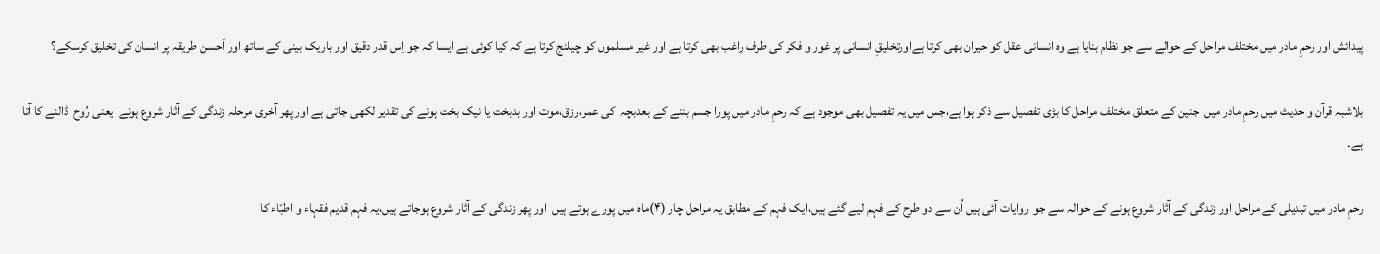پیدائش اور رحمِ مادر میں مختلف مراحل کے حوالے سے جو نظام بنایا ہے وہ انسانی عقل کو حیران بھی کرتا ہےاورتخلیقِ انسانی پر غور و فکر کی طرف راغب بھی کرتا ہے اور غیر مسلموں کو چیلنج کرتا ہے کہ کیا کوئی ہے ایسا کہ جو اِس قدر دقیق اور باریک بینی کے ساتھ اور اَحسن طریقہ پر انسان کی تخلیق کرسکے؟

بلاشبہ قرآن و حدیث میں رحمِ مادر میں  جنین کے متعلق مختلف مراحل کا بڑی تفصیل سے ذکر ہوا ہے،جس میں یہ تفصیل بھی موجود ہے کہ رحمِ مادر میں پورا جسم بننے کے بعدبچہ  کی عمر،رزق،موت اور بدبخت یا نیک بخت ہونے کی تقدیر لکھی جاتی ہے اور پھر آخری مرحلہ زندگی کے آثار شروع ہونے  یعنی رُوح  ڈالنے کا آتا ہے۔

رحمِ مادر میں تبدیلی کے مراحل اور زندگی کے آثار شروع ہونے کے حوالہ سے جو  روایات آئی ہیں اُن سے دو طرح کے فہم لیے گئے ہیں،ایک فہم کے مطابق یہ مراحل چار (۴)ماہ میں پورے ہوتے ہیں  اور پھر زندگی کے آثار شروع ہوجاتے ہیں،یہ فہم قدیم فقہاء و اطبّاء کا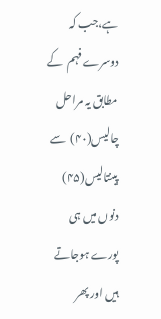ہے،جب کہ دوسرے فہم  کے مطابق یہ مراحل چالیس(۴۰)  سے پینتالیس(۴۵) دنوں میں ہی پورے ہوجاتے ہیں اور پھر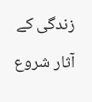زندگی کے آثار شروع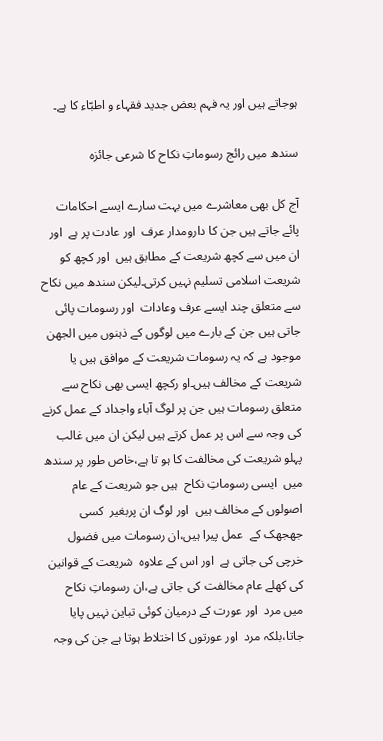ہوجاتے ہیں اور یہ فہم بعض جدید فقہاء و اطبّاء کا ہے۔

سندھ میں رائج رسوماتِ نکاح کا شرعی جائزہ

آج کل بھی معاشرے میں بہت سارے ایسے احکامات پائے جاتے ہیں جن کا دارومدار عرف  اور عادت پر ہے  اور ان میں سے کچھ شریعت کے مطابق ہیں  اور کچھ کو شریعت اسلامی تسلیم نہیں کرتی۔لیکن سندھ میں نکاح سے متعلق چند ایسے عرف وعادات  اور رسومات پائی جاتی ہیں جن کے بارے میں لوگوں کے ذہنوں میں الجھن موجود ہے کہ یہ رسومات شریعت کے موافق ہیں یا شریعت کے مخالف ہیں۔او رکچھ ایسی بھی نکاح سے متعلق رسومات ہیں جن پر لوگ آباء واجداد کے عمل کرنے کی وجہ سے اس پر عمل کرتے ہیں لیکن ان میں غالب پہلو شریعت کی مخالفت کا ہو تا ہے،خاص طور پر سندھ میں  ایسی رسوماتِ نکاح  ہیں جو شریعت کے عام اصولوں کے مخالف ہیں  اور لوگ ان پربغیر  کسی جھجھک کے  عمل پیرا ہیں،ان رسومات میں فضول خرچی کی جاتی ہے  اور اس کے علاوہ  شریعت کے قوانین کی کھلے عام مخالفت کی جاتی ہے،ان رسوماتِ نکاح میں مرد  اور عورت کے درمیان کوئی تباین نہیں پایا جاتا،بلکہ مرد  اور عورتوں کا اختلاط ہوتا ہے جن کی وجہ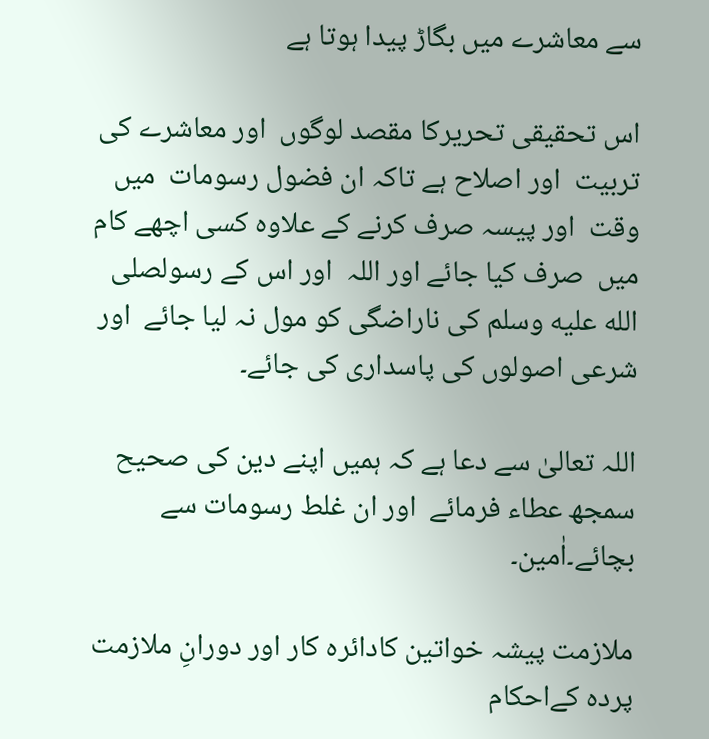سے معاشرے میں بگاڑ پیدا ہوتا ہے

اس تحقیقی تحریرکا مقصد لوگوں  اور معاشرے کی تربیت  اور اصلاح ہے تاکہ ان فضول رسومات  میں وقت  اور پیسہ صرف کرنے کے علاوہ کسی اچھے کام میں  صرف کیا جائے اور اللہ  اور اس کے رسولصلى الله عليه وسلم کی ناراضگی کو مول نہ لیا جائے  اور شرعی اصولوں کی پاسداری کی جائے۔

اللہ تعالیٰ سے دعا ہے کہ ہمیں اپنے دین کی صحیح سمجھ عطاء فرمائے  اور ان غلط رسومات سے بچائے۔اٰمین۔

ملازمت پیشہ خواتین کادائرہ کار اور دورانِ ملازمت پردہ کےاحکام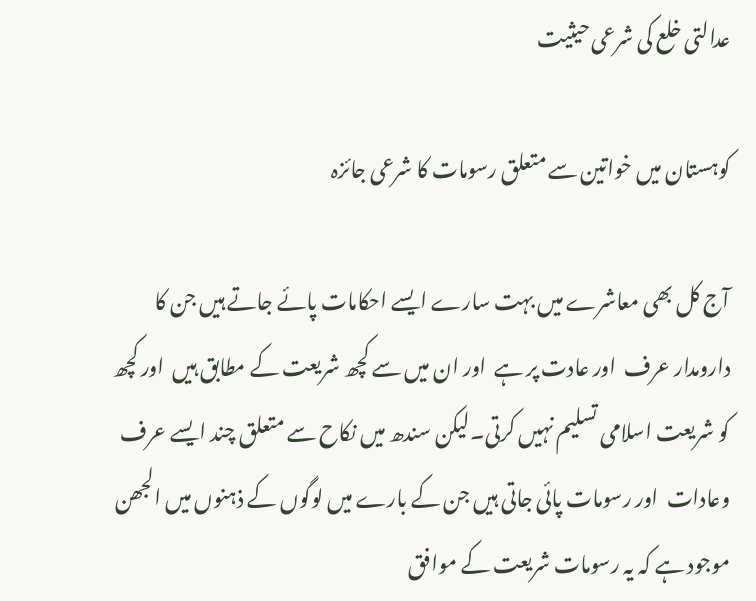عدالتی خلع کی شرعی حیثیت

کوہستان میں خواتین سے متعلق رسومات کا شرعی جائزہ

آج کل بھی معاشرے میں بہت سارے ایسے احکامات پائے جاتے ہیں جن کا دارومدار عرف  اور عادت پر ہے  اور ان میں سے کچھ شریعت کے مطابق ہیں  اور کچھ کو شریعت اسلامی تسلیم نہیں کرتی۔لیکن سندھ میں نکاح سے متعلق چند ایسے عرف وعادات  اور رسومات پائی جاتی ہیں جن کے بارے میں لوگوں کے ذہنوں میں الجھن موجود ہے کہ یہ رسومات شریعت کے موافق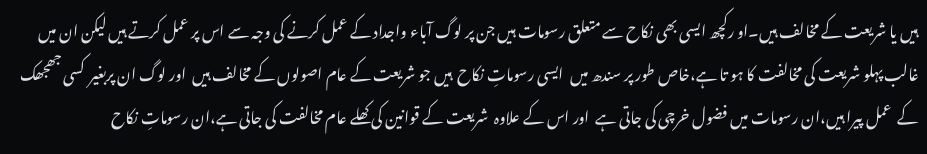ہیں یا شریعت کے مخالف ہیں۔او رکچھ ایسی بھی نکاح سے متعلق رسومات ہیں جن پر لوگ آباء واجداد کے عمل کرنے کی وجہ سے اس پر عمل کرتے ہیں لیکن ان میں غالب پہلو شریعت کی مخالفت کا ہو تا ہے،خاص طور پر سندھ میں  ایسی رسوماتِ نکاح  ہیں جو شریعت کے عام اصولوں کے مخالف ہیں  اور لوگ ان پربغیر  کسی جھجھک کے  عمل پیرا ہیں،ان رسومات میں فضول خرچی کی جاتی ہے  اور اس کے علاوہ  شریعت کے قوانین کی کھلے عام مخالفت کی جاتی ہے،ان رسوماتِ نکاح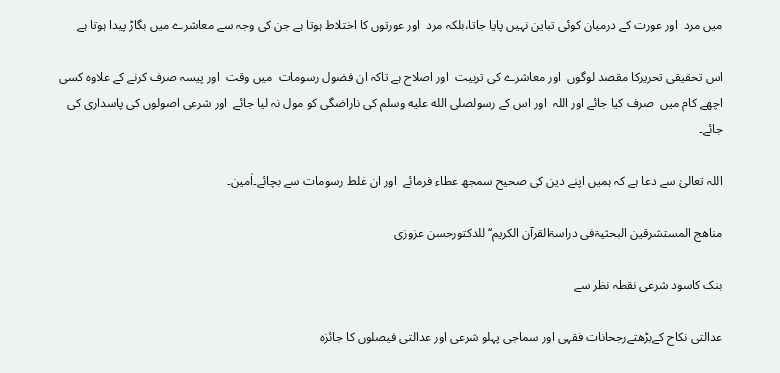میں مرد  اور عورت کے درمیان کوئی تباین نہیں پایا جاتا،بلکہ مرد  اور عورتوں کا اختلاط ہوتا ہے جن کی وجہ سے معاشرے میں بگاڑ پیدا ہوتا ہے

اس تحقیقی تحریرکا مقصد لوگوں  اور معاشرے کی تربیت  اور اصلاح ہے تاکہ ان فضول رسومات  میں وقت  اور پیسہ صرف کرنے کے علاوہ کسی اچھے کام میں  صرف کیا جائے اور اللہ  اور اس کے رسولصلى الله عليه وسلم کی ناراضگی کو مول نہ لیا جائے  اور شرعی اصولوں کی پاسداری کی جائے۔

اللہ تعالیٰ سے دعا ہے کہ ہمیں اپنے دین کی صحیح سمجھ عطاء فرمائے  اور ان غلط رسومات سے بچائے۔اٰمین۔

مناھج المستشرقین البحثیۃفی دراسۃالقرآن الکریم‘‘ للدکتورحسن عزوزی

بنک کاسود شرعی نقطہ نظر سے

عدالتی نکاح کےبڑھتےرجحانات فقہی اور سماجی پہلو شرعی اور عدالتی فیصلوں کا جائزہ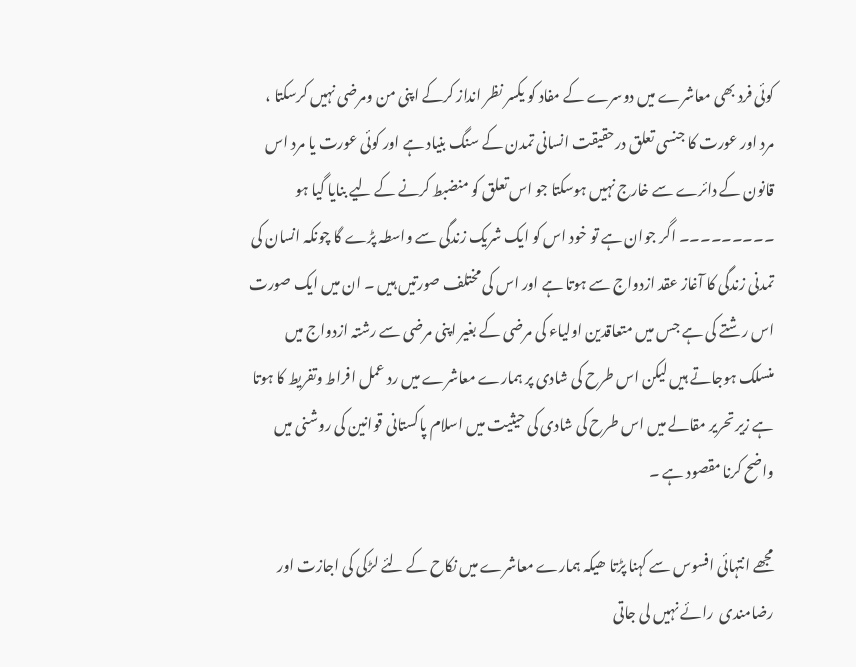کوئی فرد بھی معاشرے میں دوسرے کے مفاد کو یکسر نظر انداز کرکے اپنی من ومرضی نہیں کرسکتا ، مرد اور عورت کا جنسی تعلق درحقیقت انسانی تمدن کے سنگ بنیاد ہے اور کوئی عورت یا مرد اس قانون کے دائرے سے خارج نہیں ہوسکتا جو اس تعلق کو منضبط کرنے کے لیے بنایا گیا ہو ۔۔۔۔۔۔۔۔۔ اگر جوان ہے تو خود اس کو ایک شریک زندگی سے واسطہ پڑے گا چونکہ انسان کی تمدنی زندگی کا آغاز عقد ازدواج سے ہوتا ہے اور اس کی مختلف صورتیں ہیں ۔ ان میں ایک صورت اس رشتے کی ہے جس میں متعاقدین اولیاء کی مرضی کے بغیر اپنی مرضی سے رشتہ ازدواج میں منسلک ہوجاتے ہیں لیکن اس طرح کی شادی پر ہمارے معاشرے میں رد عمل افراط وتفریط کا ہوتا ہے زیر تحریر مقالے میں اس طرح کی شادی کی حیثیت میں اسلام پاکستانی قوانین کی روشنی میں واضح کرنا مقصود ہے ۔

مجھے انتہائی افسوس سے کہنا پڑتا ھیکہ ہمارے معاشرے میں نکاح کے لئے لڑکی کی اجازت اور رضامندی  رائے نہیں لی جاتی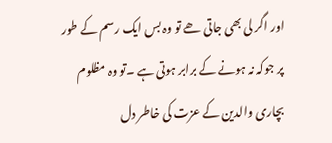اور اگر لی بھی جاتی ھے تو وہ بس ایک رسم کے طور پر جوکہ نہ ہونے کے برابر ہوتی ہے ۔تو وہ مظلوم بچاری والدین کے عزت کی خاطر دل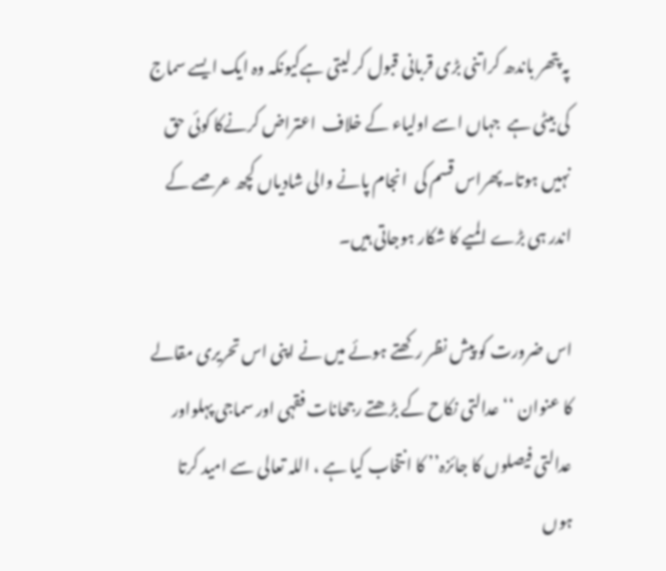پہ پتھر باندھ کراتنی بڑی قربانی قبول کر لیتی ہےکیونکہ وہ ایک ایسے سماج کی بیٹی ہے  جہاں اسے اولیاء کے خلاف  اعتراض کرنےکا کوئی حق نہیں ہوتا۔پھراس قسم کی  انجام پانے والی شادیاں کچھ عرصے کے اندر ہی بڑے المیے کا شکار ہوجاتی ہیں۔

اس ضرورت کو پیش نظر رکھتے ہوئے میں نے اپنی اس تحریری مقالے کا عنوان ‘‘عدالتی نکاح کے بڑھتے رجحانات فقہی اور سماجی پہلواور عدالتی فیصلوں کا جائزہ’’ کا انتخاب کیا ہے ، اللہ تعالی سے امید کرتا ہوں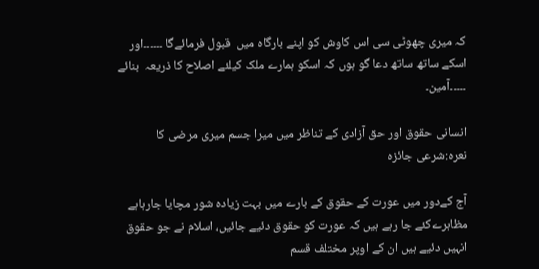کہ میری چھوٹی سی اس کاوش کو اپنے بارگاہ میں  قبول فرمائےگا ۔۔۔۔۔۔اور اسکے ساتھ ساتھ دعا گو ہوں کہ اسکو ہمارے ملک کیلئے اصلاح کا ذریعہ  بنائے ۔۔۔۔۔آمین۔

انسانی حقوق اور حق آزادی کے تناظر میں میرا جسم میری مرضی کا نعرہ:شرعی جائزہ

آج کےدور میں عورت کے حقوق کے بارے میں بہت زیادہ شور مچایا جارہاہے مظاہرےکئے جا رہے ہیں کہ عورت کو حقوق دئیے جائیں، اسلام نے جو حقوق انہیں دئیے ہیں ان کے اوپر مختلف قسم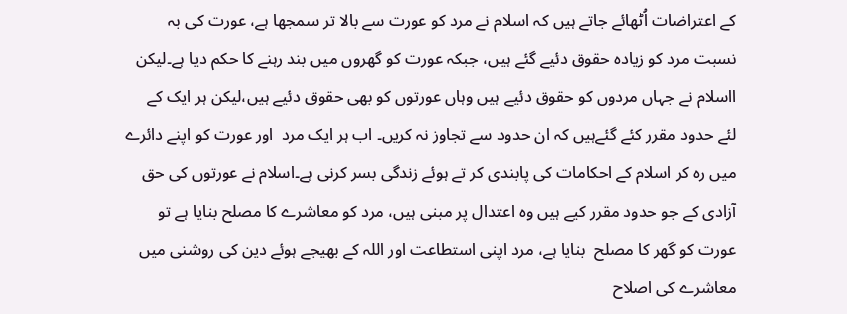کے اعتراضات اُٹھائے جاتے ہیں کہ اسلام نے مرد کو عورت سے بالا تر سمجھا ہے، عورت کی بہ نسبت مرد کو زیادہ حقوق دئیے گئے ہیں، جبکہ عورت کو گھروں میں بند رہنے کا حکم دیا ہے۔لیکن ااسلام نے جہاں مردوں کو حقوق دئیے ہیں وہاں عورتوں کو بھی حقوق دئیے ہیں،لیکن ہر ایک کے لئے حدود مقرر کئے گئےہیں کہ ان حدود سے تجاوز نہ کریں۔ اب ہر ایک مرد  اور عورت کو اپنے دائرے میں رہ کر اسلام کے احکامات کی پابندی کر تے ہوئے زندگی بسر کرنی ہے۔اسلام نے عورتوں کی حق آزادی کے جو حدود مقرر کیے ہیں وہ اعتدال پر مبنی ہیں، مرد کو معاشرے کا مصلح بنایا ہے تو عورت کو گھر کا مصلح  بنایا ہے، مرد اپنی استطاعت اور اللہ کے بھیجے ہوئے دین کی روشنی میں معاشرے کی اصلاح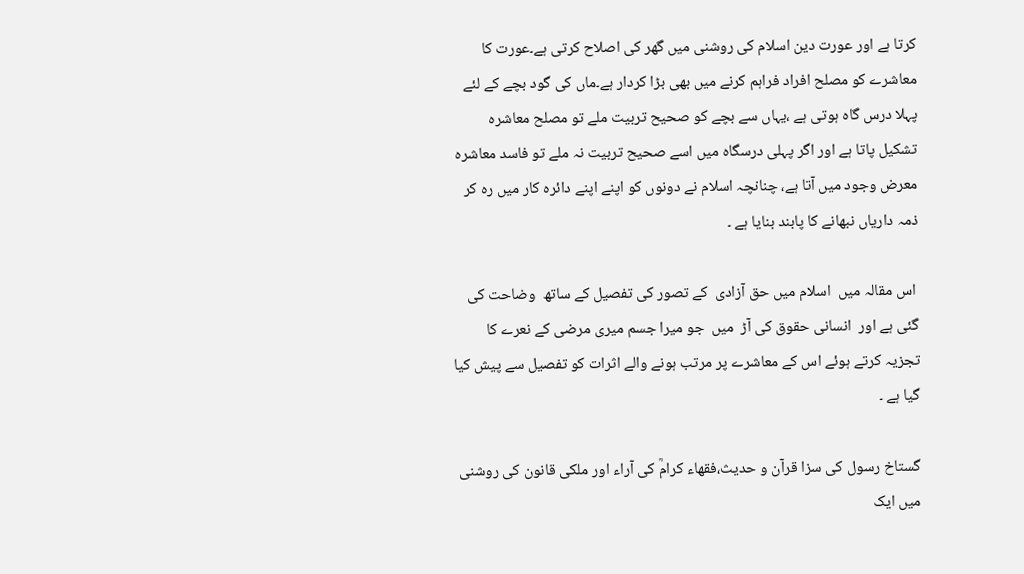کرتا ہے اور عورت دین اسلام کی روشنی میں گھر کی اصلاح کرتی ہے۔عورت کا معاشرے کو مصلح افراد فراہم کرنے میں بھی بڑا کردار ہے۔ماں کی گود بچے کے لئے پہلا درس گاہ ہوتی ہے ،یہاں سے بچے کو صحیح تربیت ملے تو مصلح معاشرہ تشکیل پاتا ہے اور اگر پہلی درسگاہ میں اسے صحیح تربیت نہ ملے تو فاسد معاشرہ معرض وجود میں آتا ہے، چنانچہ اسلام نے دونوں کو اپنے اپنے دائرہ کار میں رہ کر ذمہ داریاں نبھانے کا پابند بنایا ہے ۔

 اس مقالہ میں  اسلام میں حق آزادی  کے تصور کی تفصیل کے ساتھ  وضاحت کی گئی ہے اور  انسانی حقوق کی آڑ  میں  جو میرا جسم میری مرضی کے نعرے کا تجزیہ کرتے ہوئے اس کے معاشرے پر مرتب ہونے والے اثرات کو تفصیل سے پیش کیا گیا ہے ۔

گستاخ رسول کی سزا قرآن و حدیث،فقھاء کرامؒ کی آراء اور ملکی قانون کی روشنی میں ایک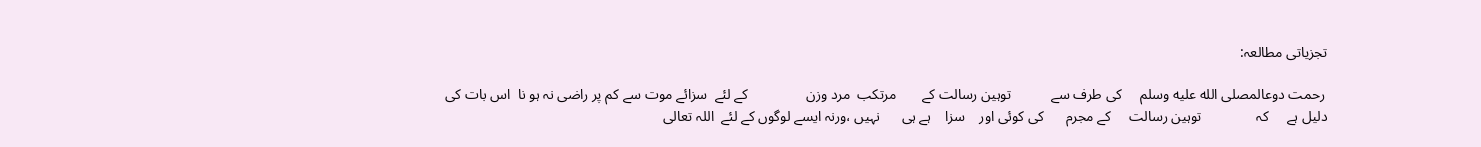تجزیاتی مطالعہ:

 رحمت دوعالمصلى الله عليه وسلم     کی طرف سے           توہین رسالت کے       مرتکب  مرد وزن                کے لئے  سزائے موت سے کم پر راضی نہ ہو نا  اس بات کی دلیل ہے     کہ               توہین رسالت     کے مجرم      کی کوئی اور    سزا    ہے ہی      نہیں ،ورنہ ایسے لوگوں کے لئے  اللہ تعالی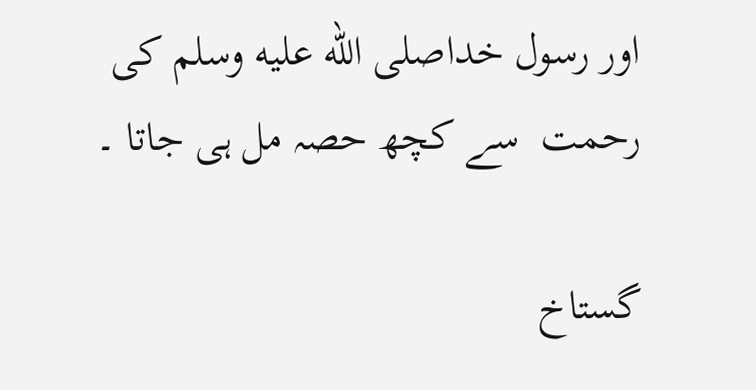اور رسول خداصلى الله عليه وسلم کی رحمت  سے کچھ حصہ مل ہی جاتا ۔

گستاخ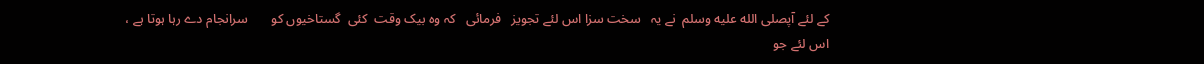کے لئے آپصلى الله عليه وسلم  نے یہ   سخت سزا اس لئے تجویز   فرمائی   کہ وہ بیک وقت  کئی  گستاخیوں کو       سرانجام دے رہا ہوتا ہے ،  اس لئے جو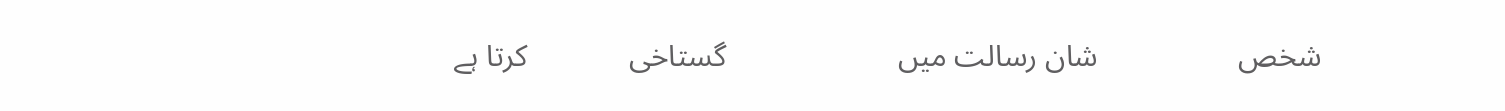شخص                  شان رسالت میں                      گستاخی             کرتا ہے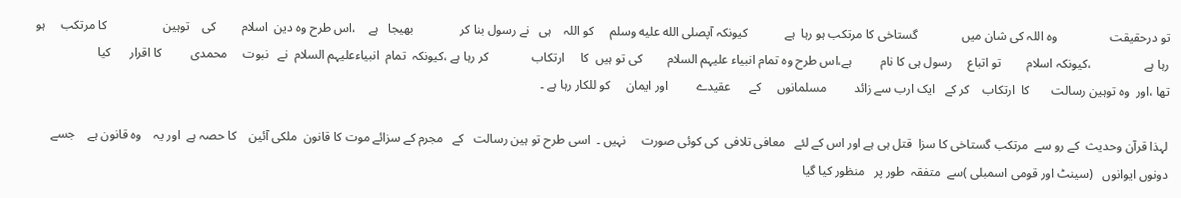تو درحقیقت                 وہ اللہ کی شان میں              گستاخی کا مرتکب ہو رہا  ہے            کیونکہ آپصلى الله عليه وسلم     کو اللہ    ہی   نے رسول بنا کر               بھیجا   ہے    ،اس طرح وہ دین  اسلام        کی    توہین                  کا مرتکب     ہو رہا ہے                 ،کیونکہ اسلام        تو اتباع     رسول ہی کا نام         ہے،اس طرح وہ تمام انبیاء علیہم السلام        کی تو ہیں  کا     ارتکاب              کر رہا ہے ،کیونکہ  تمام  انبیاءعلیہم السلام  نے   نبوت     محمدی         کا اقرار      کیا                 تھا ،اور  وہ توہین رسالت       کا  ارتکاب    کر کے   ایک ارب سے زائد         مسلمانوں     کے      عقیدے         اور ایمان     کو للکار رہا ہے ۔

لہذا قرآن وحدیث  کے رو سے  مرتکب گستاخی کا سزا  قتل ہی ہے اور اس کے لئے   معافی تلافی  کی کوئی صورت     نہیں ۔  اسی طرح تو ہین رسالت   کے   مجرم کے سزائے موت کا قانون  ملکی آئین    کا حصہ ہے  اور یہ    وہ قانون ہے    جسے دونوں ایوانوں   (سینٹ اور قومی اسمبلی )سے  متفقہ  طور پر   منظور کیا گیا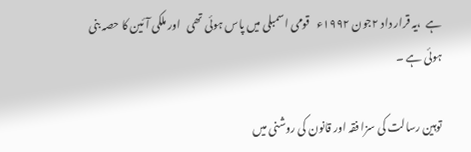ہے  ،یہ قرار داد ۲جون ۱۹۹۲ء   قومی اسمبلی میں پاس ہوئی تھی   اور ملکی آئین کا حصہ بنی ہوئی ہے ۔

توہین رسالت کی سزا فقہ اور قانون کی روشنی میں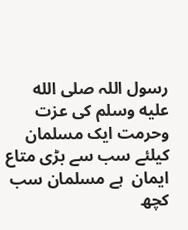رسول اللہ صلى الله عليه وسلم کی عزت وحرمت ایک مسلمان کیلئے سب سے بڑی متاع ایمان  ہے مسلمان سب کچھ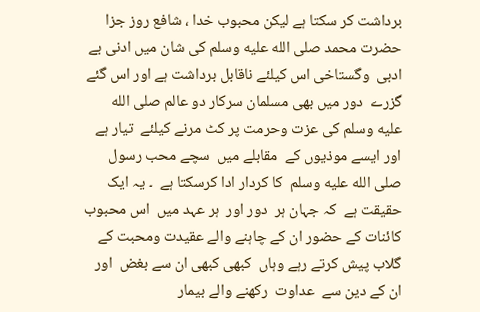برداشت کر سکتا ہے لیکن محبوب خدا ، شافع روز جزا  حضرت محمد صلى الله عليه وسلم کی شان میں ادنی بے ادبی  وگستاخی اس کیلئے ناقابل برداشت ہے اور اس گئے گزرے  دور میں بھی مسلمان سرکار دو عالم صلى الله عليه وسلم کی عزت وحرمت پر کٹ مرنے کیلئے  تیار ہے  اور ایسے موذیوں کے  مقابلے میں  سچے محب رسول صلى الله عليه وسلم  کا کردار ادا کرسکتا ہے  ۔ یہ ایک حقیقت ہے  کہ جہان ہر  دور اور  ہر عہد میں  اس محبوب کائنات کے حضور ان کے چاہنے والے عقیدت ومحبت کے گلاب پیش کرتے رہے وہاں  کبھی کبھی ان سے بغض  اور ان کے دین سے  عداوت  رکھنے والے بیمار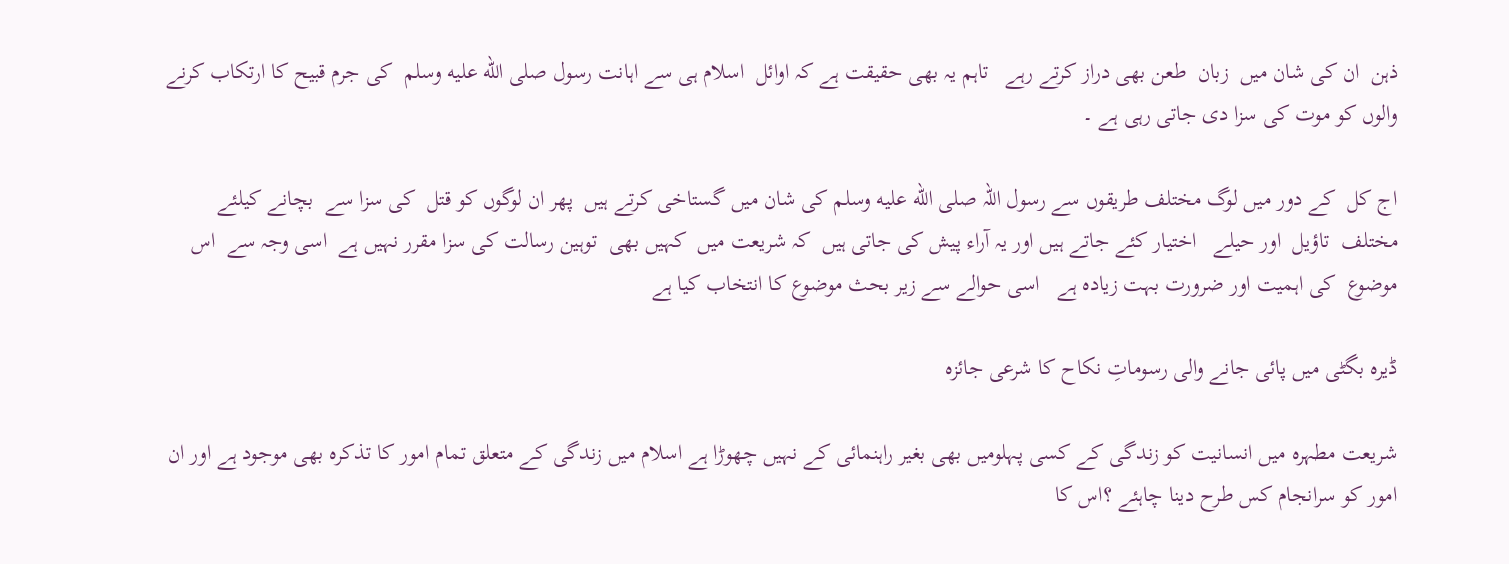ذہن  ان کی شان میں  زبان  طعن بھی دراز کرتے رہے   تاہم یہ بھی حقیقت ہے کہ اوائل  اسلام ہی سے اہانت رسول صلى الله عليه وسلم  کی جرم قبیح کا ارتکاب کرنے والوں کو موت کی سزا دی جاتی رہی ہے ۔

اج کل  کے دور میں لوگ مختلف طریقوں سے رسول اللہ صلى الله عليه وسلم کی شان میں گستاخی کرتے ہیں  پھر ان لوگوں کو قتل  کی سزا سے  بچانے کیلئے مختلف  تاؤیل  اور حیلے   اختیار کئے جاتے ہیں اور یہ آراء پیش کی جاتی ہیں  کہ شریعت میں  کہیں بھی  توہین رسالت کی سزا مقرر نہیں ہے  اسی وجہ سے  اس موضوع  کی اہمیت اور ضرورت بہت زیادہ ہے   اسی حوالے سے زیر بحث موضوع کا انتخاب کیا ہے

ڈیرہ بگٹی میں پائی جانے والی رسوماتِ نکاح کا شرعی جائزہ

شریعت مطہرہ میں انسانیت کو زندگی کے کسی پہلومیں بھی بغیر راہنمائی کے نہیں چھوڑا ہے اسلام میں زندگی کے متعلق تمام امور کا تذکرہ بھی موجود ہے اور ان امور کو سرانجام کس طرح دینا چاہئے ؟اس کا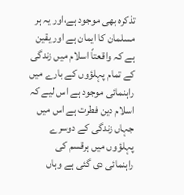تذکرہ بھی موجود ہے،اور یہ ہر مسلمان کا ایمان ہے اور یقین ہے کہ واقعتاً اسلام میں زندگی کے تمام پہلؤوں کے بارے میں راہنمائی موجود ہے اس لیے کہ اسلام دین فطرت ہے اس میں جہاں زندگی کے دوسرے پہلؤوں میں ہرقسم کی راہنمائی دی گئی ہے وہاں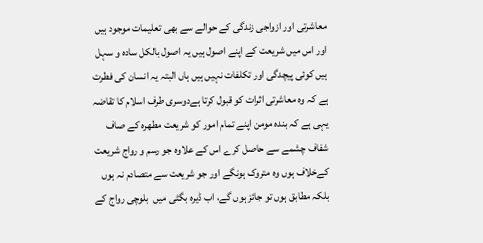معاشرتی اور ازواجی زندگی کے حوالے سے بھی تعلیمات موجود ہیں اور اس میں شریعت کے اپنے اصول ہیں یہ اصول بالکل سادہ و سہل ہیں کوئی پیچدگی اور تکلفات نہیں ہیں ہاں البتہ یہ انسان کی فطرت ہے کہ وہ معاشرتی اثرات کو قبول کرتا ہےدوسری طرف اسلام کا تقاضہ یہی ہے کہ بندہ مومن اپنے تمام امور کو شریعت مطھرہ کے صاف شفاف چشمے سے حاصل کرے اس کے علاوہ جو رسم و رواج شریعت  کےخلاف ہوں وہ متروک ہونگے اور جو شریعت سے متصادم نہ ہوں  بلکہ مطابق ہوں تو جائز ہوں گے، اب ڈیرہ بگٹی میں  بلوچی رواج کے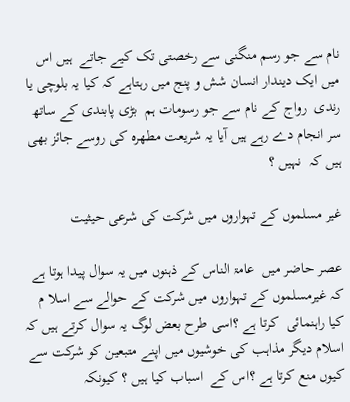نام سے جو رسم منگنی سے رخصتی تک کیے جاتے  ہیں اس میں ایک دیندار انسان شش و پنج میں رہتاہے کہ کیا یہ بلوچی یا  رندی  رواج کے نام سے جو رسومات ہم  بڑی پابندی کے ساتھ سر انجام دے رہے ہیں آیا یہ شریعت مطھرہ کی روسے جائز بھی ہیں کہ  نہیں ؟

غیر مسلموں کے تہواروں میں شرکت کی شرعی حیثیت

عصر حاضر میں  عامۃ الناس کے ذہنوں میں یہ سوال پیدا ہوتا ہے کہ غیرمسلموں کے تہواروں میں شرکت کے حوالے سے اسلا م کیا راہنمائی  کرتا ہے ؟اسی طرح بعض لوگ یہ سوال کرتے ہیں کہ اسلام دیگر مذاہب کی خوشیوں میں اپنے متبعین کو شرکت سے کیوں منع کرتا ہے ؟اس کے  اسباب کیا ہیں ؟ کیونکہ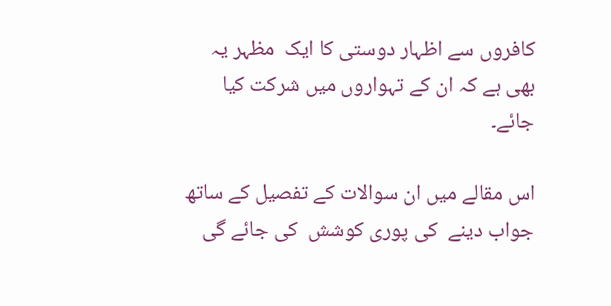کافروں سے اظہار دوستی کا ایک  مظہر یہ بھی ہے کہ ان کے تہواروں میں شرکت کیا جائے۔

اس مقالے میں ان سوالات کے تفصیل کے ساتھ جواب دینے  کی پوری کوشش  کی جائے گی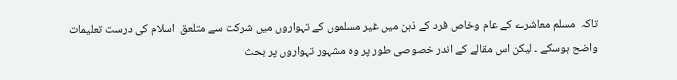تاکہ  مسلم معاشرے کے عام وخاص فرد کے ذہن میں غیر مسلموں کے تہواروں میں شرکت سے متلعق  اسلام کی درست تعلیمات واضح ہوسکے ۔ لیکن اس مقالے کے اندر خصوصی طور پر وہ مشہور تہواروں پر بحث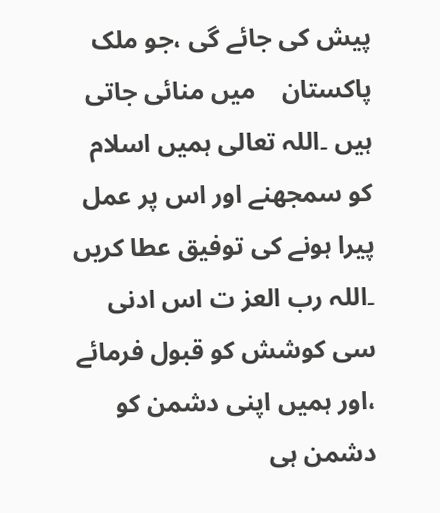پیش کی جائے گی ،جو ملک پاکستان    میں منائی جاتی ہیں ۔اللہ تعالی ہمیں اسلام کو سمجھنے اور اس پر عمل پیرا ہونے کی توفیق عطا کریں ۔اللہ رب العز ت اس ادنی سی کوشش کو قبول فرمائے ،اور ہمیں اپنی دشمن کو دشمن ہی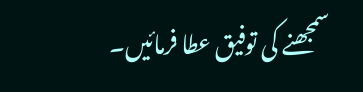سمجھنے کی توفیق عطا فرمائیں۔